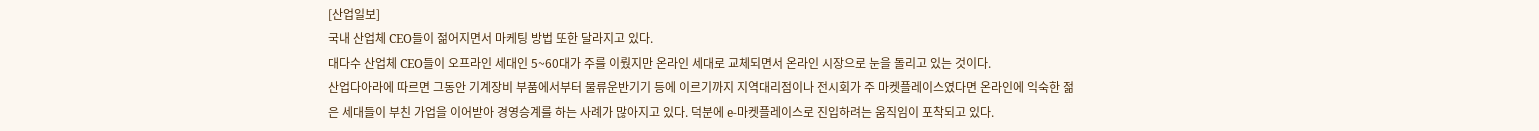[산업일보]
국내 산업체 CEO들이 젊어지면서 마케팅 방법 또한 달라지고 있다.
대다수 산업체 CEO들이 오프라인 세대인 5~60대가 주를 이뤘지만 온라인 세대로 교체되면서 온라인 시장으로 눈을 돌리고 있는 것이다.
산업다아라에 따르면 그동안 기계장비 부품에서부터 물류운반기기 등에 이르기까지 지역대리점이나 전시회가 주 마켓플레이스였다면 온라인에 익숙한 젊은 세대들이 부친 가업을 이어받아 경영승계를 하는 사례가 많아지고 있다. 덕분에 e-마켓플레이스로 진입하려는 움직임이 포착되고 있다.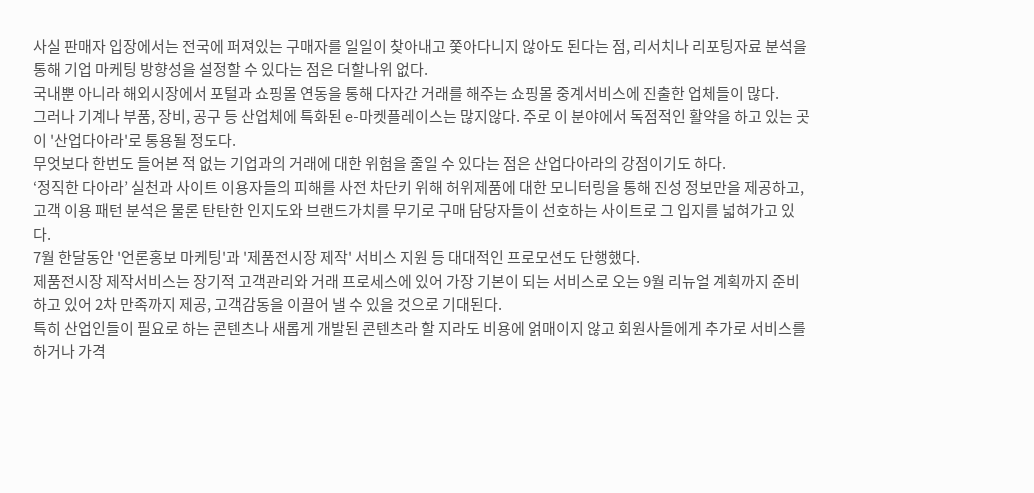사실 판매자 입장에서는 전국에 퍼져있는 구매자를 일일이 찾아내고 쫓아다니지 않아도 된다는 점, 리서치나 리포팅자료 분석을 통해 기업 마케팅 방향성을 설정할 수 있다는 점은 더할나위 없다.
국내뿐 아니라 해외시장에서 포털과 쇼핑몰 연동을 통해 다자간 거래를 해주는 쇼핑몰 중계서비스에 진출한 업체들이 많다.
그러나 기계나 부품, 장비, 공구 등 산업체에 특화된 e-마켓플레이스는 많지않다. 주로 이 분야에서 독점적인 활약을 하고 있는 곳이 '산업다아라'로 통용될 정도다.
무엇보다 한번도 들어본 적 없는 기업과의 거래에 대한 위험을 줄일 수 있다는 점은 산업다아라의 강점이기도 하다.
‘정직한 다아라’ 실천과 사이트 이용자들의 피해를 사전 차단키 위해 허위제품에 대한 모니터링을 통해 진성 정보만을 제공하고, 고객 이용 패턴 분석은 물론 탄탄한 인지도와 브랜드가치를 무기로 구매 담당자들이 선호하는 사이트로 그 입지를 넓혀가고 있다.
7월 한달동안 '언론홍보 마케팅'과 '제품전시장 제작' 서비스 지원 등 대대적인 프로모션도 단행했다.
제품전시장 제작서비스는 장기적 고객관리와 거래 프로세스에 있어 가장 기본이 되는 서비스로 오는 9월 리뉴얼 계획까지 준비하고 있어 2차 만족까지 제공, 고객감동을 이끌어 낼 수 있을 것으로 기대된다.
특히 산업인들이 필요로 하는 콘텐츠나 새롭게 개발된 콘텐츠라 할 지라도 비용에 얽매이지 않고 회원사들에게 추가로 서비스를 하거나 가격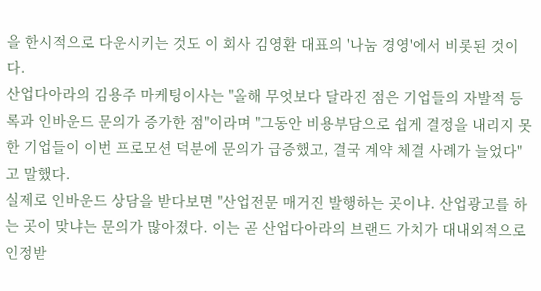을 한시적으로 다운시키는 것도 이 회사 김영환 대표의 '나눔 경영'에서 비롯된 것이다.
산업다아라의 김용주 마케팅이사는 "올해 무엇보다 달라진 점은 기업들의 자발적 등록과 인바운드 문의가 증가한 점"이라며 "그동안 비용부담으로 쉽게 결정을 내리지 못한 기업들이 이번 프로모션 덕분에 문의가 급증했고, 결국 계약 체결 사례가 늘었다"고 말했다.
실제로 인바운드 상담을 받다보면 "산업전문 매거진 발행하는 곳이냐. 산업광고를 하는 곳이 맞냐는 문의가 많아졌다. 이는 곧 산업다아라의 브랜드 가치가 대내외적으로 인정받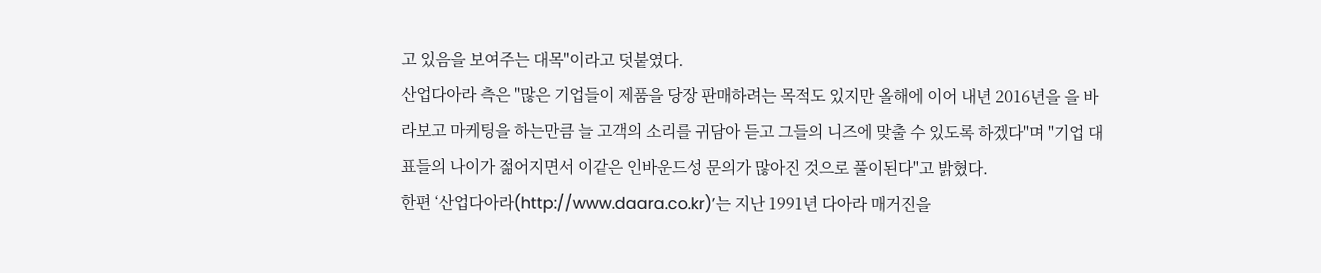고 있음을 보여주는 대목"이라고 덧붙였다.
산업다아라 측은 "많은 기업들이 제품을 당장 판매하려는 목적도 있지만 올해에 이어 내년 2016년을 을 바라보고 마케팅을 하는만큼 늘 고객의 소리를 귀담아 듣고 그들의 니즈에 맞출 수 있도록 하겠다"며 "기업 대표들의 나이가 젊어지면서 이같은 인바운드성 문의가 많아진 것으로 풀이된다"고 밝혔다.
한편 ‘산업다아라(http://www.daara.co.kr)’는 지난 1991년 다아라 매거진을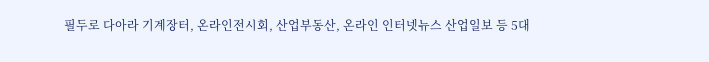필두로 다아라 기계장터, 온라인전시회, 산업부동산, 온라인 인터넷뉴스 산업일보 등 5대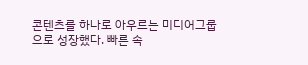콘텐츠를 하나로 아우르는 미디어그룹으로 성장했다. 빠른 속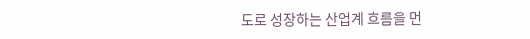도로 성장하는 산업계 흐름을 먼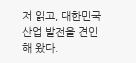저 읽고, 대한민국 산업 발전을 견인해 왔다.